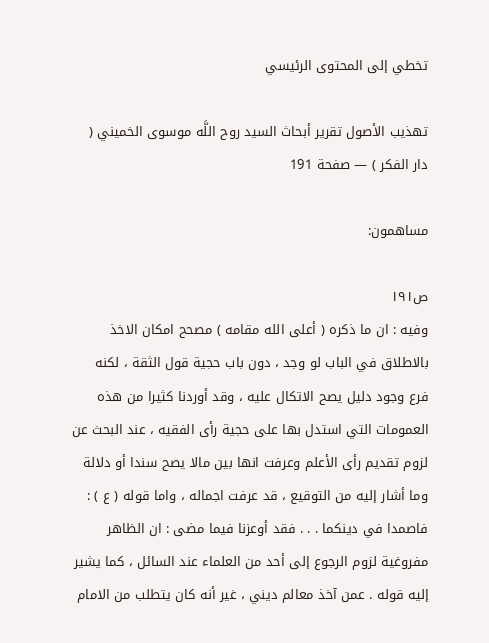تخطي إلى المحتوى الرئيسي

تهذيب الأصول تقرير أبحاث السيد روح اللَّه موسوى الخميني ( دار الفكر ) — صفحة 191

مساهمون:

ص١٩١
وفيه : ان ما ذكره ( أعلى الله مقامه ) مصحح امكان الاخذ بالاطلاق في الباب لو وجد ، دون باب حجية قول الثقة ، لكنه فرع وجود دليل يصح الاتكال عليه ، وقد أوردنا كثيرا من هذه العمومات التي استدل بها على حجية رأى الفقيه ، عند البحث عن لزوم تقديم رأى الأعلم وعرفت انها بين مالا يصح سندا أو دلالة وما أشار إليه من التوقيع ، قد عرفت اجماله ، واما قوله ( ع ) : فاصمدا في دينكما . . . فقد أوعزنا فيما مضى : ان الظاهر مفروغية لزوم الرجوع إلى أحد من العلماء عند السائل ، كما يشير إليه قوله . عمن آخذ معالم ديني ، غير أنه كان يتطلب من الامام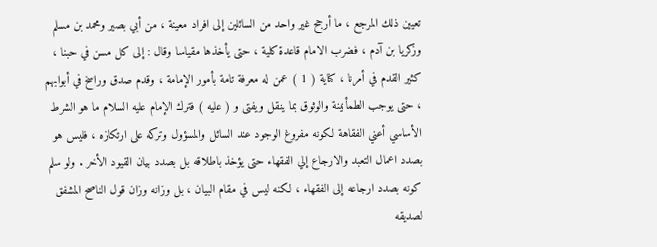تعيين ذلك المرجع ، ما أرجح غير واحد من السائلين إلى افراد معينة ، من أبي بصير ومحمد بن مسلم وزكريا بن آدم ، فضرب الامام قاعدة كلية ، حتى يأخذها مقياسا وقال : إلى كل مسن في حبنا ، كثير القدم في أمرنا ، كناية ( 1 ) عمن له معرفة تامة بأمور الإمامة ، وقدم صدق وراسخ في أبوابهم ، حتى يوجب الطمأنينة والوثوق بما ينقل ويفتى و ( عليه ) فترك الإمام عليه السلام ما هو الشرط الأساسي أعني الفقاهة لكونه مفروغ الوجود عند السائل والمسؤول وتركه على ارتكازه ، فليس هو بصدد اعمال التعبد والارجاع إلي الفقهاء حتى يؤخذ باطلاقه بل بصدد بيان القيود الأخر . ولو سلم كونه بصدد ارجاعه إلى الفقهاء ، لكنه ليس في مقام البيان ، بل وزانه وزان قول الناصح المشفق لصديقه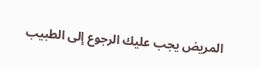المريض يجب عليك الرجوع إلى الطبيب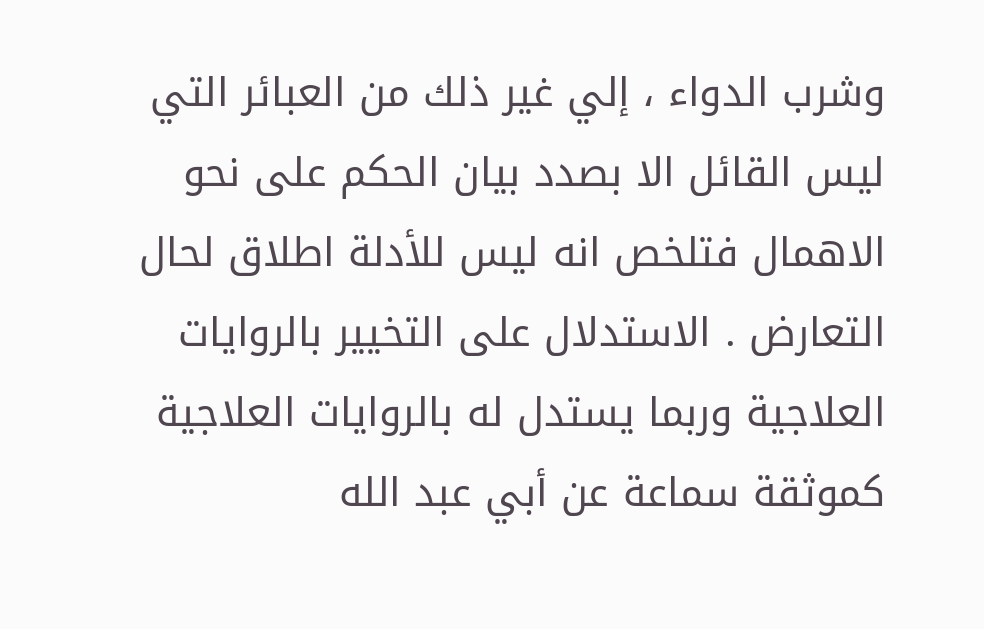وشرب الدواء ، إلي غير ذلك من العبائر التي ليس القائل الا بصدد بيان الحكم على نحو الاهمال فتلخص انه ليس للأدلة اطلاق لحال التعارض . الاستدلال على التخيير بالروايات العلاجية وربما يستدل له بالروايات العلاجية كموثقة سماعة عن أبي عبد الله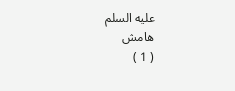عليه السلم
هامش
( 1 )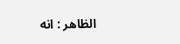الظاهر : انه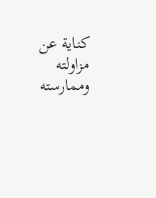كناية عن مزاولته وممارسته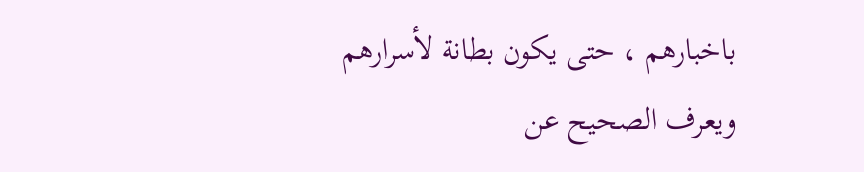باخبارهم ، حتى يكون بطانة لأسرارهم ويعرف الصحيح عن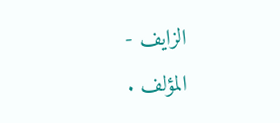الزايف - المؤلف .